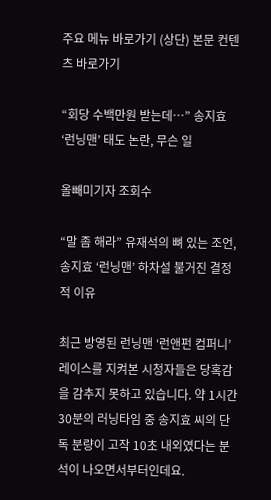주요 메뉴 바로가기 (상단) 본문 컨텐츠 바로가기

“회당 수백만원 받는데…” 송지효 ‘런닝맨’ 태도 논란, 무슨 일

올빼미기자 조회수

“말 좀 해라” 유재석의 뼈 있는 조언, 송지효 ‘런닝맨’ 하차설 불거진 결정적 이유

최근 방영된 런닝맨 ‘런앤펀 컴퍼니’ 레이스를 지켜본 시청자들은 당혹감을 감추지 못하고 있습니다. 약 1시간 30분의 러닝타임 중 송지효 씨의 단독 분량이 고작 10초 내외였다는 분석이 나오면서부터인데요.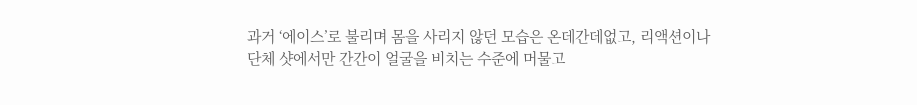과거 ‘에이스’로 불리며 몸을 사리지 않던 모습은 온데간데없고, 리액션이나 단체 샷에서만 간간이 얼굴을 비치는 수준에 머물고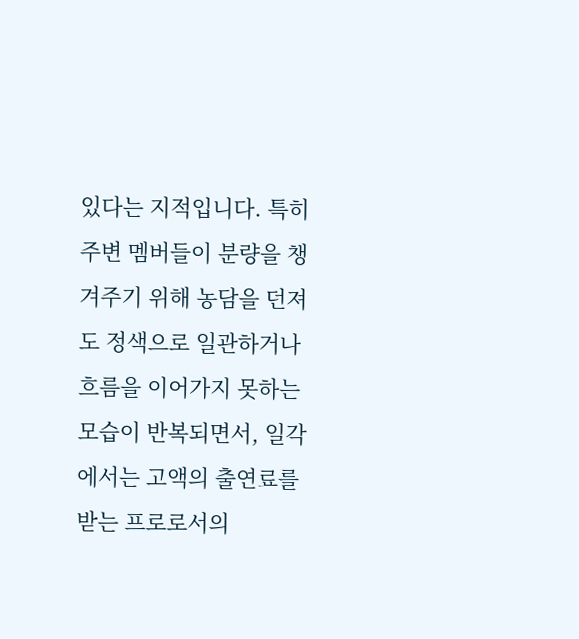있다는 지적입니다. 특히 주변 멤버들이 분량을 챙겨주기 위해 농담을 던져도 정색으로 일관하거나 흐름을 이어가지 못하는 모습이 반복되면서, 일각에서는 고액의 출연료를 받는 프로로서의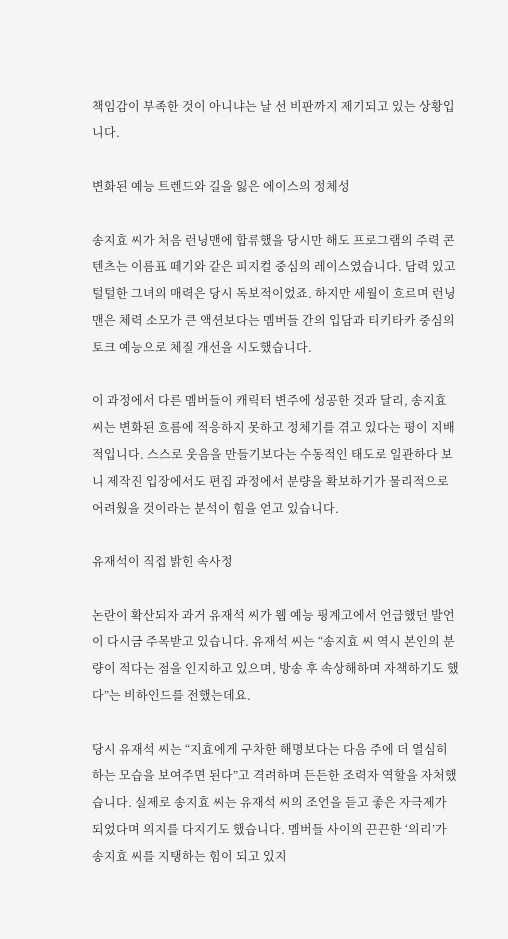책임감이 부족한 것이 아니냐는 날 선 비판까지 제기되고 있는 상황입니다.

변화된 예능 트렌드와 길을 잃은 에이스의 정체성

송지효 씨가 처음 런닝맨에 합류했을 당시만 해도 프로그램의 주력 콘텐츠는 이름표 떼기와 같은 피지컬 중심의 레이스였습니다. 담력 있고 털털한 그녀의 매력은 당시 독보적이었죠. 하지만 세월이 흐르며 런닝맨은 체력 소모가 큰 액션보다는 멤버들 간의 입담과 티키타카 중심의 토크 예능으로 체질 개선을 시도했습니다.

이 과정에서 다른 멤버들이 캐릭터 변주에 성공한 것과 달리, 송지효 씨는 변화된 흐름에 적응하지 못하고 정체기를 겪고 있다는 평이 지배적입니다. 스스로 웃음을 만들기보다는 수동적인 태도로 일관하다 보니 제작진 입장에서도 편집 과정에서 분량을 확보하기가 물리적으로 어려웠을 것이라는 분석이 힘을 얻고 있습니다.

유재석이 직접 밝힌 속사정

논란이 확산되자 과거 유재석 씨가 웹 예능 핑계고에서 언급했던 발언이 다시금 주목받고 있습니다. 유재석 씨는 “송지효 씨 역시 본인의 분량이 적다는 점을 인지하고 있으며, 방송 후 속상해하며 자책하기도 했다”는 비하인드를 전했는데요.

당시 유재석 씨는 “지효에게 구차한 해명보다는 다음 주에 더 열심히 하는 모습을 보여주면 된다”고 격려하며 든든한 조력자 역할을 자처했습니다. 실제로 송지효 씨는 유재석 씨의 조언을 듣고 좋은 자극제가 되었다며 의지를 다지기도 했습니다. 멤버들 사이의 끈끈한 ‘의리’가 송지효 씨를 지탱하는 힘이 되고 있지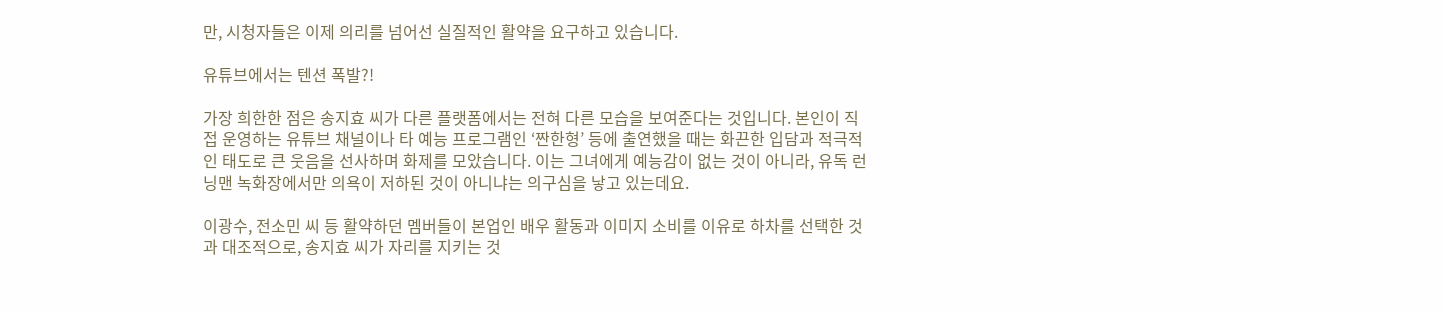만, 시청자들은 이제 의리를 넘어선 실질적인 활약을 요구하고 있습니다.

유튜브에서는 텐션 폭발?!

가장 희한한 점은 송지효 씨가 다른 플랫폼에서는 전혀 다른 모습을 보여준다는 것입니다. 본인이 직접 운영하는 유튜브 채널이나 타 예능 프로그램인 ‘짠한형’ 등에 출연했을 때는 화끈한 입담과 적극적인 태도로 큰 웃음을 선사하며 화제를 모았습니다. 이는 그녀에게 예능감이 없는 것이 아니라, 유독 런닝맨 녹화장에서만 의욕이 저하된 것이 아니냐는 의구심을 낳고 있는데요.

이광수, 전소민 씨 등 활약하던 멤버들이 본업인 배우 활동과 이미지 소비를 이유로 하차를 선택한 것과 대조적으로, 송지효 씨가 자리를 지키는 것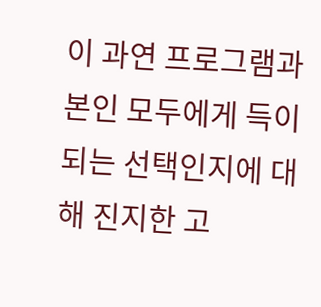이 과연 프로그램과 본인 모두에게 득이 되는 선택인지에 대해 진지한 고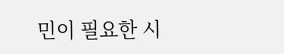민이 필요한 시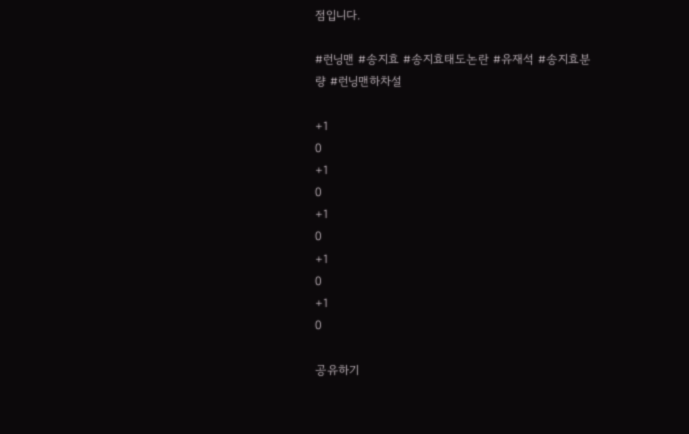점입니다.

#런닝맨 #송지효 #송지효태도논란 #유재석 #송지효분량 #런닝맨하차설

+1
0
+1
0
+1
0
+1
0
+1
0

공유하기